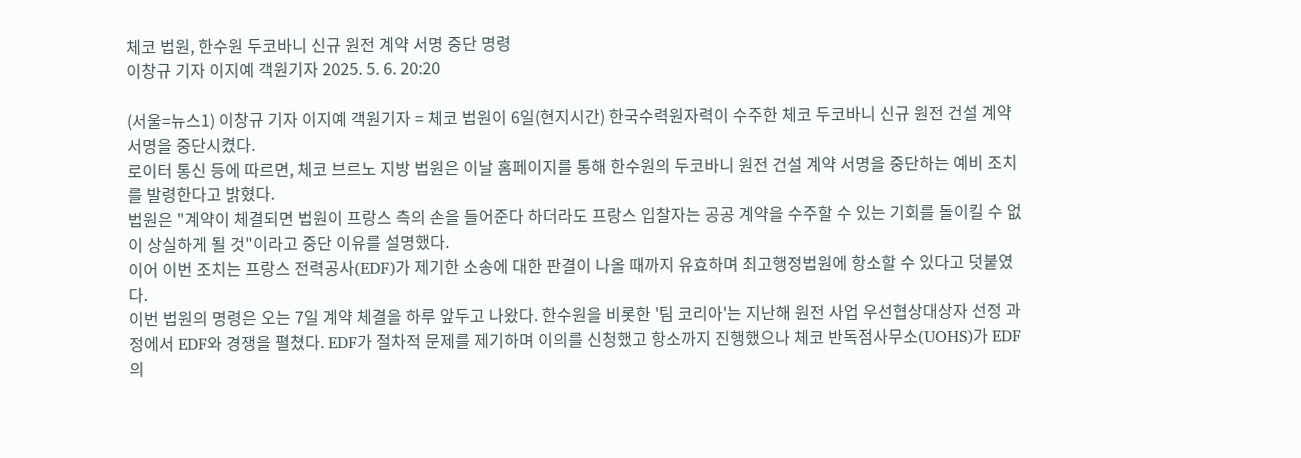체코 법원, 한수원 두코바니 신규 원전 계약 서명 중단 명령
이창규 기자 이지예 객원기자 2025. 5. 6. 20:20

(서울=뉴스1) 이창규 기자 이지예 객원기자 = 체코 법원이 6일(현지시간) 한국수력원자력이 수주한 체코 두코바니 신규 원전 건설 계약 서명을 중단시켰다.
로이터 통신 등에 따르면, 체코 브르노 지방 법원은 이날 홈페이지를 통해 한수원의 두코바니 원전 건설 계약 서명을 중단하는 예비 조치를 발령한다고 밝혔다.
법원은 "계약이 체결되면 법원이 프랑스 측의 손을 들어준다 하더라도 프랑스 입찰자는 공공 계약을 수주할 수 있는 기회를 돌이킬 수 없이 상실하게 될 것"이라고 중단 이유를 설명했다.
이어 이번 조치는 프랑스 전력공사(EDF)가 제기한 소송에 대한 판결이 나올 때까지 유효하며 최고행정법원에 항소할 수 있다고 덧붙였다.
이번 법원의 명령은 오는 7일 계약 체결을 하루 앞두고 나왔다. 한수원을 비롯한 '팀 코리아'는 지난해 원전 사업 우선협상대상자 선정 과정에서 EDF와 경쟁을 펼쳤다. EDF가 절차적 문제를 제기하며 이의를 신청했고 항소까지 진행했으나 체코 반독점사무소(UOHS)가 EDF의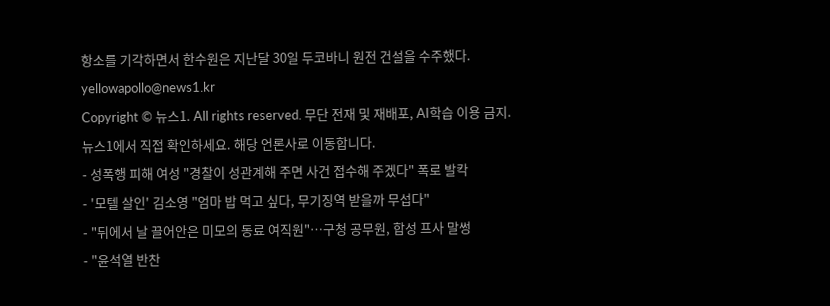항소를 기각하면서 한수원은 지난달 30일 두코바니 원전 건설을 수주했다.
yellowapollo@news1.kr
Copyright © 뉴스1. All rights reserved. 무단 전재 및 재배포, AI학습 이용 금지.
뉴스1에서 직접 확인하세요. 해당 언론사로 이동합니다.
- 성폭행 피해 여성 "경찰이 성관계해 주면 사건 접수해 주겠다" 폭로 발칵
- '모텔 살인' 김소영 "엄마 밥 먹고 싶다, 무기징역 받을까 무섭다"
- "뒤에서 날 끌어안은 미모의 동료 여직원"…구청 공무원, 합성 프사 말썽
- "윤석열 반찬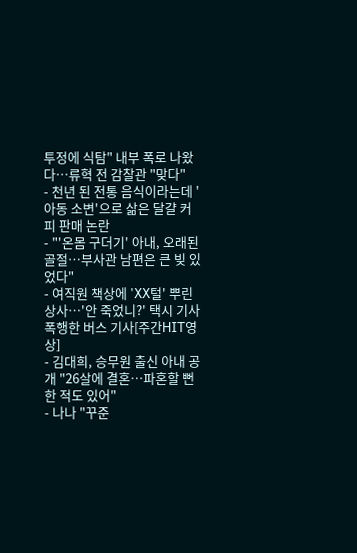투정에 식탐" 내부 폭로 나왔다…류혁 전 감찰관 "맞다"
- 천년 된 전통 음식이라는데 '아동 소변'으로 삶은 달걀 커피 판매 논란
- "'온몸 구더기' 아내, 오래된 골절…부사관 남편은 큰 빚 있었다"
- 여직원 책상에 'XX털' 뿌린 상사…'안 죽었니?' 택시 기사 폭행한 버스 기사[주간HIT영상]
- 김대희, 승무원 출신 아내 공개 "26살에 결혼…파혼할 뻔한 적도 있어"
- 나나 "꾸준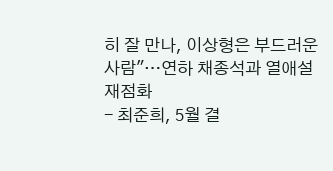히 잘 만나, 이상형은 부드러운 사람"…연하 채종석과 열애설 재점화
- 최준희, 5월 결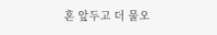혼 앞두고 더 물오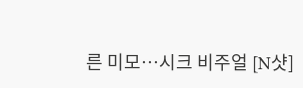른 미모…시크 비주얼 [N샷]